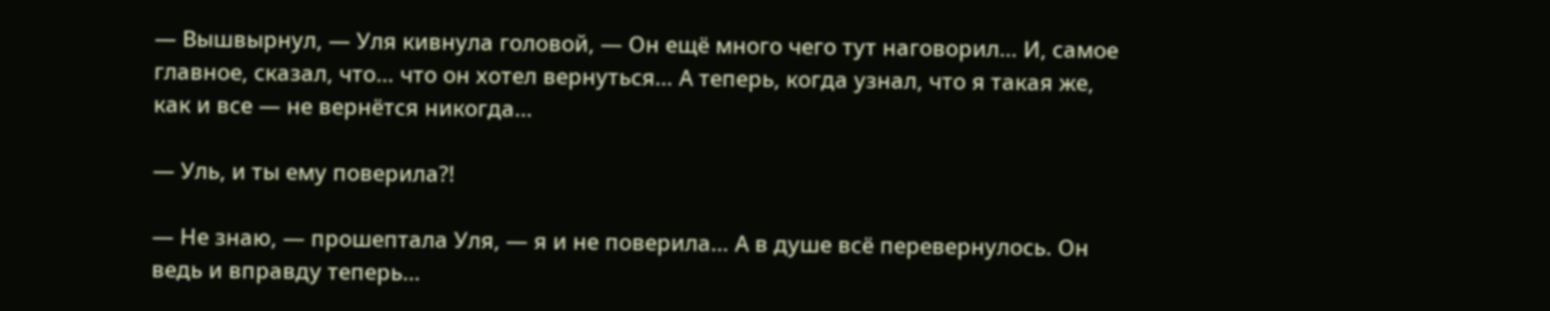— Вышвырнул, — Уля кивнула головой, — Он ещё много чего тут наговорил… И, самое главное, сказал, что… что он хотел вернуться… А теперь, когда узнал, что я такая же, как и все — не вернётся никогда…

— Уль, и ты ему поверила?!

— Не знаю, — прошептала Уля, — я и не поверила… А в душе всё перевернулось. Он ведь и вправду теперь…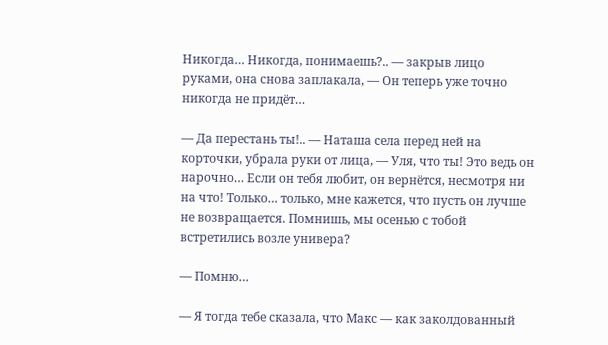Никогда… Никогда, понимаешь?.. — закрыв лицо руками, она снова заплакала, — Он теперь уже точно никогда не придёт…

— Да перестань ты!.. — Наташа села перед ней на корточки, убрала руки от лица, — Уля, что ты! Это ведь он нарочно… Если он тебя любит, он вернётся, несмотря ни на что! Только… только, мне кажется, что пусть он лучше не возвращается. Помнишь, мы осенью с тобой встретились возле универа?

— Помню…

— Я тогда тебе сказала, что Макс — как заколдованный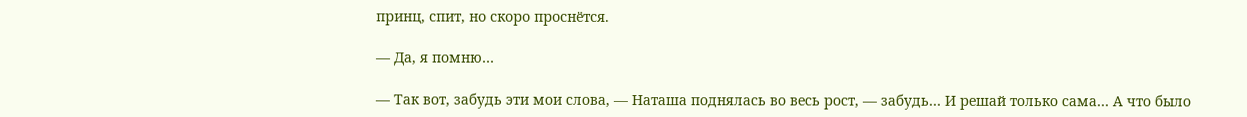принц, спит, но скоро проснётся.

— Да, я помню…

— Так вот, забудь эти мои слова, — Наташа поднялась во весь рост, — забудь… И решай только сама… А что было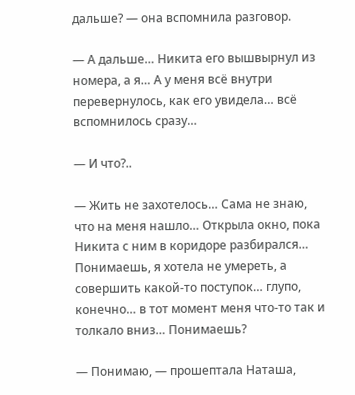дальше? — она вспомнила разговор.

— А дальше… Никита его вышвырнул из номера, а я… А у меня всё внутри перевернулось, как его увидела… всё вспомнилось сразу…

— И что?..

— Жить не захотелось… Сама не знаю, что на меня нашло… Открыла окно, пока Никита с ним в коридоре разбирался… Понимаешь, я хотела не умереть, а совершить какой-то поступок… глупо, конечно… в тот момент меня что-то так и толкало вниз… Понимаешь?

— Понимаю, — прошептала Наташа,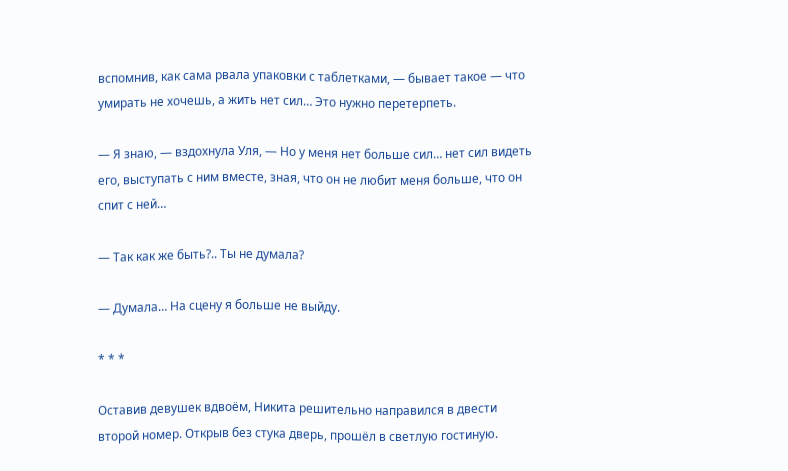вспомнив, как сама рвала упаковки с таблетками, — бывает такое — что умирать не хочешь, а жить нет сил… Это нужно перетерпеть.

— Я знаю, — вздохнула Уля, — Но у меня нет больше сил… нет сил видеть его, выступать с ним вместе, зная, что он не любит меня больше, что он спит с ней…

— Так как же быть?.. Ты не думала?

— Думала… На сцену я больше не выйду.

* * *

Оставив девушек вдвоём, Никита решительно направился в двести второй номер. Открыв без стука дверь, прошёл в светлую гостиную.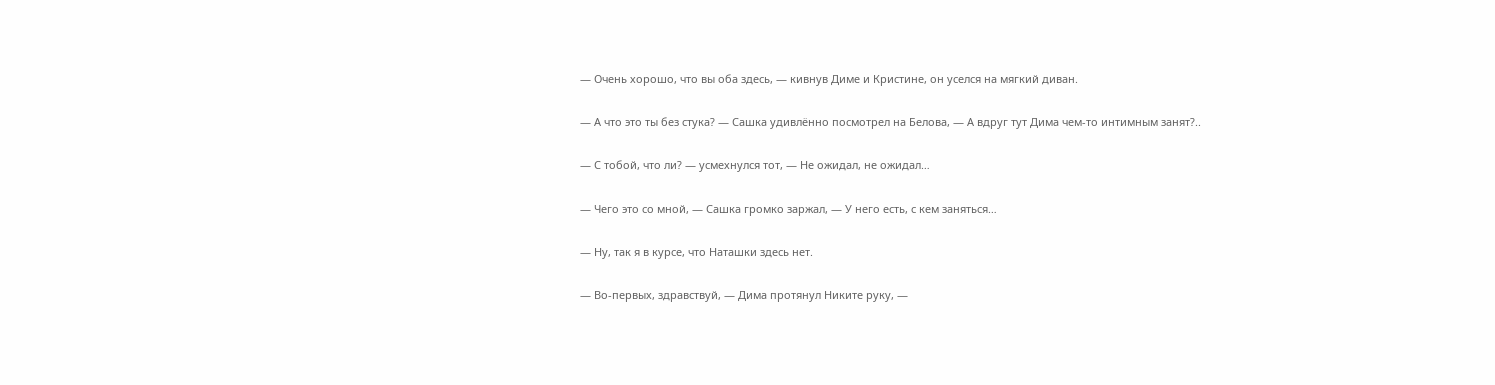— Очень хорошо, что вы оба здесь, — кивнув Диме и Кристине, он уселся на мягкий диван.

— А что это ты без стука? — Сашка удивлённо посмотрел на Белова, — А вдруг тут Дима чем-то интимным занят?..

— С тобой, что ли? — усмехнулся тот, — Не ожидал, не ожидал…

— Чего это со мной, — Сашка громко заржал, — У него есть, с кем заняться…

— Ну, так я в курсе, что Наташки здесь нет.

— Во-первых, здравствуй, — Дима протянул Никите руку, —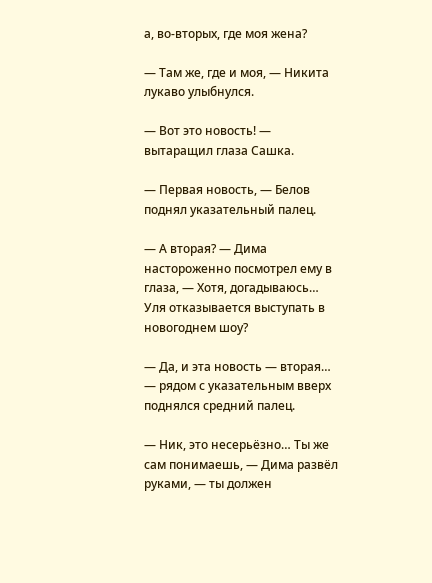а, во-вторых, где моя жена?

— Там же, где и моя, — Никита лукаво улыбнулся.

— Вот это новость! — вытаращил глаза Сашка.

— Первая новость, — Белов поднял указательный палец.

— А вторая? — Дима настороженно посмотрел ему в глаза, — Хотя, догадываюсь… Уля отказывается выступать в новогоднем шоу?

— Да, и эта новость — вторая… — рядом с указательным вверх поднялся средний палец.

— Ник, это несерьёзно… Ты же сам понимаешь, — Дима развёл руками, — ты должен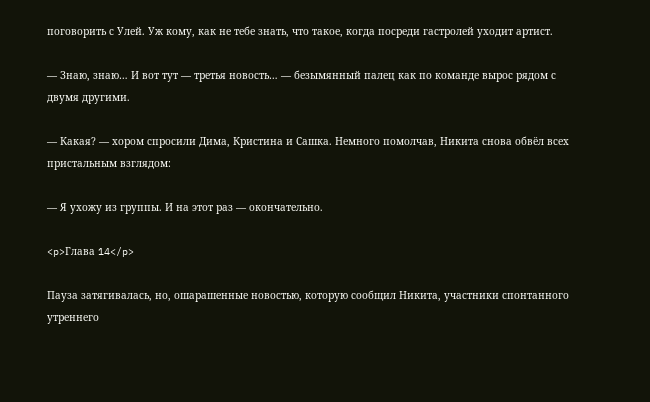поговорить с Улей. Уж кому, как не тебе знать, что такое, когда посреди гастролей уходит артист.

— Знаю, знаю… И вот тут — третья новость… — безымянный палец как по команде вырос рядом с двумя другими.

— Какая? — хором спросили Дима, Кристина и Сашка. Немного помолчав, Никита снова обвёл всех пристальным взглядом:

— Я ухожу из группы. И на этот раз — окончательно.

<p>Глава 14</p>

Пауза затягивалась, но, ошарашенные новостью, которую сообщил Никита, участники спонтанного утреннего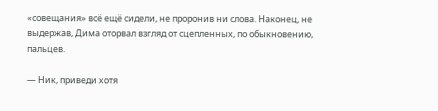«совещания» всё ещё сидели, не проронив ни слова. Наконец, не выдержав, Дима оторвал взгляд от сцепленных, по обыкновению, пальцев.

— Ник, приведи хотя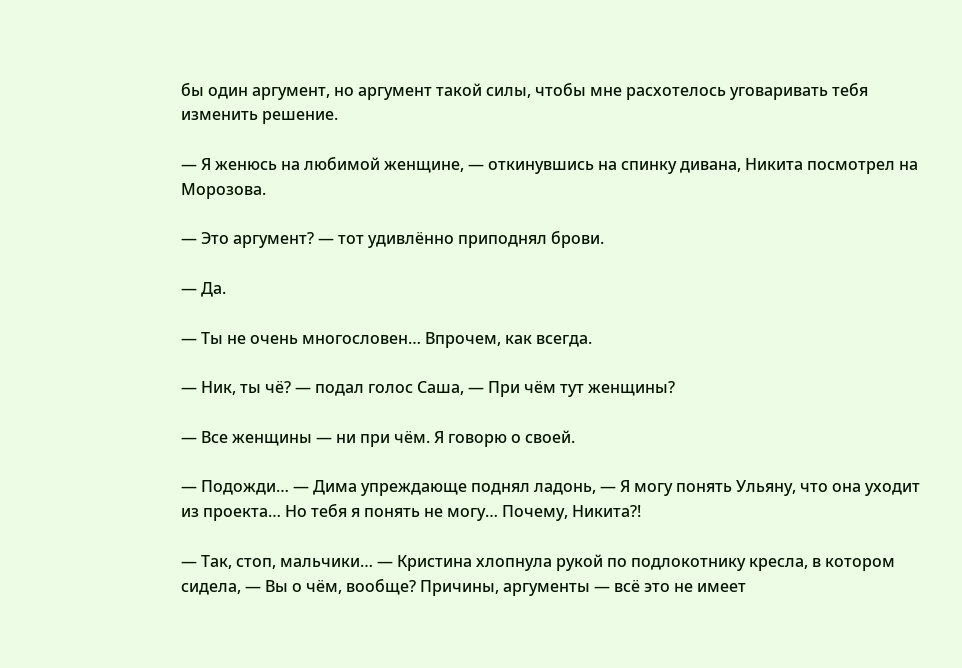бы один аргумент, но аргумент такой силы, чтобы мне расхотелось уговаривать тебя изменить решение.

— Я женюсь на любимой женщине, — откинувшись на спинку дивана, Никита посмотрел на Морозова.

— Это аргумент? — тот удивлённо приподнял брови.

— Да.

— Ты не очень многословен… Впрочем, как всегда.

— Ник, ты чё? — подал голос Саша, — При чём тут женщины?

— Все женщины — ни при чём. Я говорю о своей.

— Подожди… — Дима упреждающе поднял ладонь, — Я могу понять Ульяну, что она уходит из проекта… Но тебя я понять не могу… Почему, Никита?!

— Так, стоп, мальчики… — Кристина хлопнула рукой по подлокотнику кресла, в котором сидела, — Вы о чём, вообще? Причины, аргументы — всё это не имеет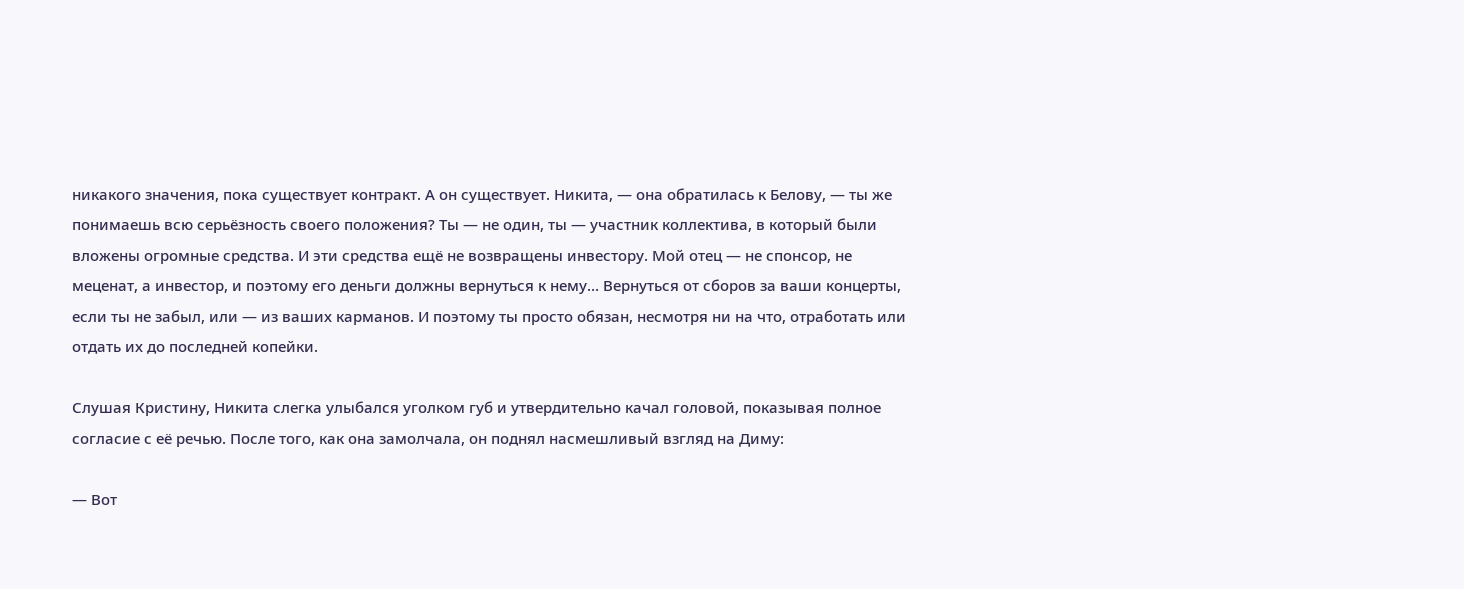никакого значения, пока существует контракт. А он существует. Никита, — она обратилась к Белову, — ты же понимаешь всю серьёзность своего положения? Ты — не один, ты — участник коллектива, в который были вложены огромные средства. И эти средства ещё не возвращены инвестору. Мой отец — не спонсор, не меценат, а инвестор, и поэтому его деньги должны вернуться к нему… Вернуться от сборов за ваши концерты, если ты не забыл, или — из ваших карманов. И поэтому ты просто обязан, несмотря ни на что, отработать или отдать их до последней копейки.

Слушая Кристину, Никита слегка улыбался уголком губ и утвердительно качал головой, показывая полное согласие с её речью. После того, как она замолчала, он поднял насмешливый взгляд на Диму:

— Вот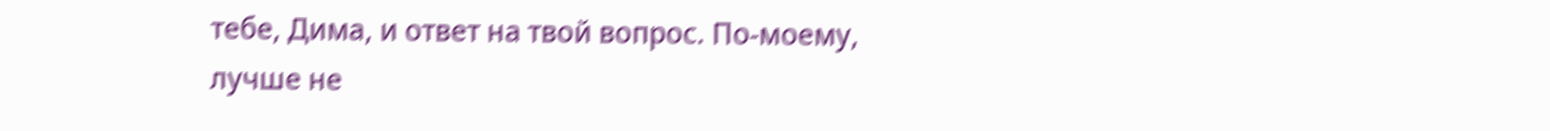тебе, Дима, и ответ на твой вопрос. По-моему, лучше не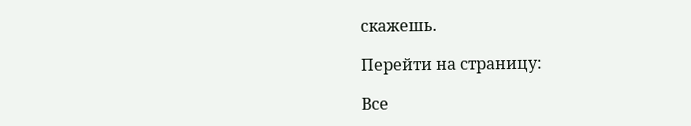скажешь.

Перейти на страницу:

Все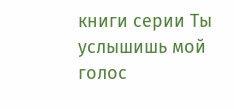книги серии Ты услышишь мой голос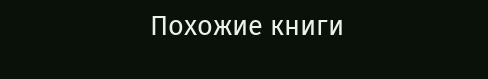Похожие книги